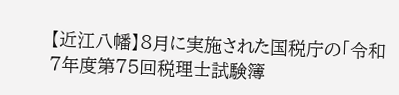【近江八幡】8月に実施された国税庁の「令和7年度第75回税理士試験簿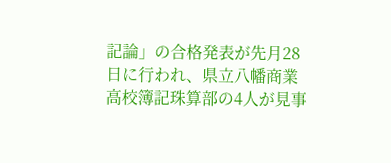記論」の合格発表が先月28日に行われ、県立八幡商業高校簿記珠算部の4人が見事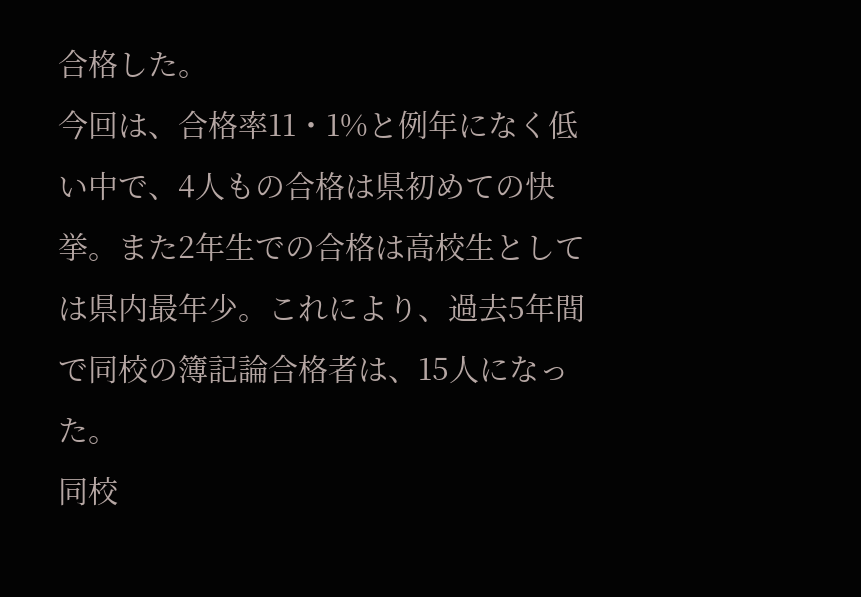合格した。
今回は、合格率11・1%と例年になく低い中で、4人もの合格は県初めての快挙。また2年生での合格は高校生としては県内最年少。これにより、過去5年間で同校の簿記論合格者は、15人になった。
同校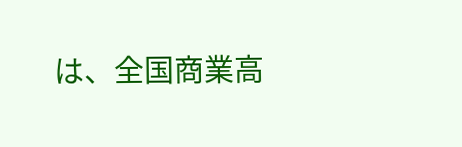は、全国商業高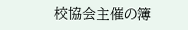校協会主催の簿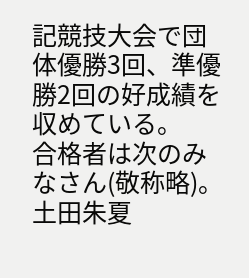記競技大会で団体優勝3回、準優勝2回の好成績を収めている。
合格者は次のみなさん(敬称略)。
土田朱夏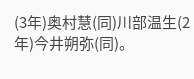(3年)奥村慧(同)川部温生(2年)今井朔弥(同)。